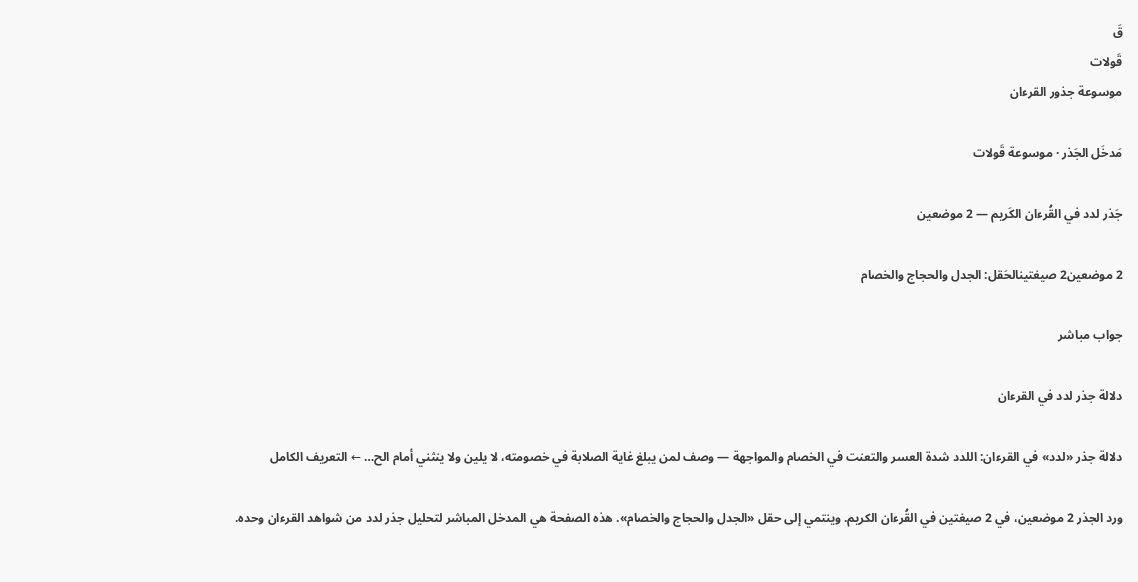قَ
قَولات
موسوعة جذور القرءان

مَدخَل الجَذر · موسوعة قَولات

جَذر لدد في القُرءان الكَريم — 2 موضعين

2 موضعين2 صيغتينالحَقل: الجدل والحجاج والخصام

جواب مباشر

دلالة جذر لدد في القرءان

دلالة جذر «لدد» في القرءان: اللدد شدة العسر والتعنت في الخصام والمواجهة — وصف لمن يبلغ غاية الصلابة في خصومته، لا يلين ولا ينثني أمام الح… ← التعريف الكامل

ورد الجذر 2 موضعين، في 2 صيغتين في القُرءان الكريم. وينتمي إلى حقل «الجدل والحجاج والخصام». هذه الصفحة هي المدخل المباشر لتحليل جذر لدد من شواهد القرءان وحده.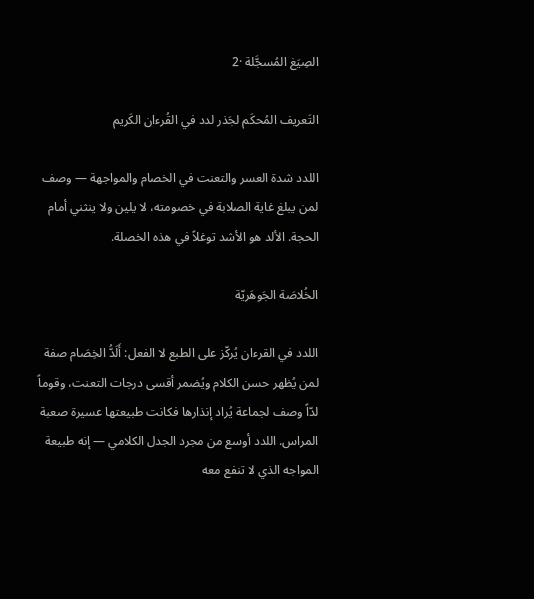الصِيَغ المُسجَّلة ·2

التَعريف المُحكَم لجَذر لدد في القُرءان الكَريم

اللدد شدة العسر والتعنت في الخصام والمواجهة — وصف لمن يبلغ غاية الصلابة في خصومته، لا يلين ولا ينثني أمام الحجة. الألد هو الأشد توغلاً في هذه الخصلة.

الخُلاصَة الجَوهَريّة

اللدد في القرءان يُركّز على الطبع لا الفعل: أَلَدُّ الخِصَام صفة لمن يُظهر حسن الكلام ويُضمر أقسى درجات التعنت، وقوماً لدّاً وصف لجماعة يُراد إنذارها فكانت طبيعتها عسيرة صعبة المراس. اللدد أوسع من مجرد الجدل الكلامي — إنه طبيعة المواجه الذي لا تنفع معه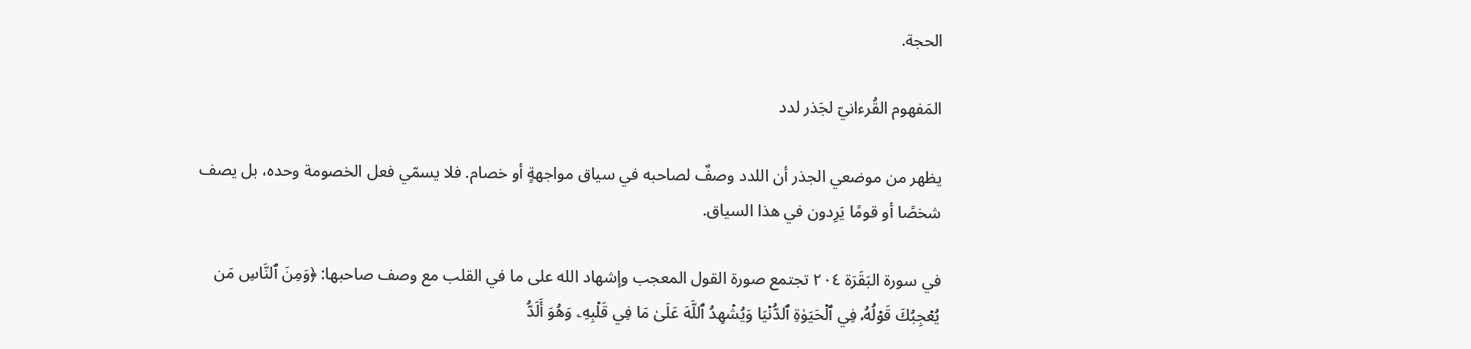الحجة.

المَفهوم القُرءانيّ لجَذر لدد

يظهر من موضعي الجذر أن اللدد وصفٌ لصاحبه في سياق مواجهةٍ أو خصام. فلا يسمّي فعل الخصومة وحده، بل يصف شخصًا أو قومًا يَرِدون في هذا السياق.

في سورة البَقَرَة ٢٠٤ تجتمع صورة القول المعجب وإشهاد الله على ما في القلب مع وصف صاحبها: ﴿وَمِنَ ٱلنَّاسِ مَن يُعۡجِبُكَ قَوۡلُهُۥ فِي ٱلۡحَيَوٰةِ ٱلدُّنۡيَا وَيُشۡهِدُ ٱللَّهَ عَلَىٰ مَا فِي قَلۡبِهِۦ وَهُوَ أَلَدُّ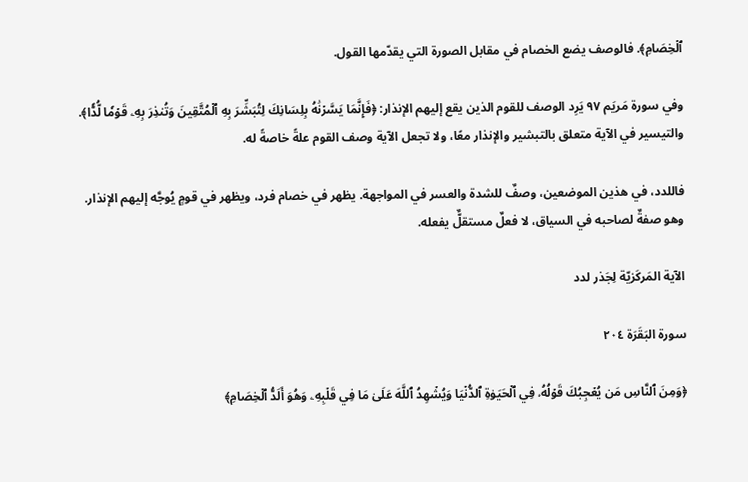ٱلۡخِصَامِ﴾. فالوصف يضع الخصام في مقابل الصورة التي يقدّمها القول.

وفي سورة مَريَم ٩٧ يَرِد الوصف للقوم الذين يقع إليهم الإنذار: ﴿فَإِنَّمَا يَسَّرۡنَٰهُ بِلِسَانِكَ لِتُبَشِّرَ بِهِ ٱلۡمُتَّقِينَ وَتُنذِرَ بِهِۦ قَوۡمٗا لُّدّٗا﴾. والتيسير في الآية متعلق بالتبشير والإنذار معًا، ولا تجعل الآية وصف القوم علةً خاصةً له.

فاللدد، في هذين الموضعين، وصفٌ للشدة والعسر في المواجهة. يظهر في خصام فرد، ويظهر في قومٍ يُوجَّه إليهم الإنذار. وهو صفةٌ لصاحبه في السياق، لا فعلٌ مستقلٌّ يفعله.

الآية المَركَزيّة لِجَذر لدد

سورة البَقَرَة ٢٠٤

﴿وَمِنَ ٱلنَّاسِ مَن يُعۡجِبُكَ قَوۡلُهُۥ فِي ٱلۡحَيَوٰةِ ٱلدُّنۡيَا وَيُشۡهِدُ ٱللَّهَ عَلَىٰ مَا فِي قَلۡبِهِۦ وَهُوَ أَلَدُّ ٱلۡخِصَامِ﴾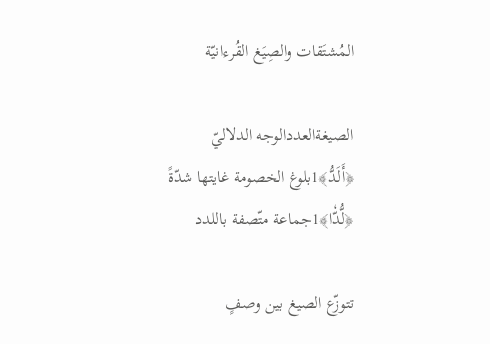المُشتَقات والصِيَغ القُرءانيّة

الصيغةالعددالوجه الدلاليّ
﴿أَلَدُّ﴾1بلوغ الخصومة غايتها شدّةً
﴿لُّدّٗا﴾1جماعة متّصفة باللدد

تتوزّع الصيغ بين وصفٍ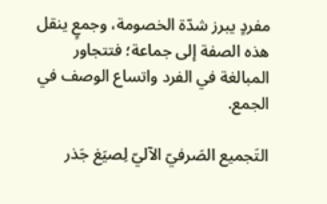مفردٍ يبرز شدّة الخصومة، وجمعٍ ينقل هذه الصفة إلى جماعة؛ فتتجاور المبالغة في الفرد واتساع الوصف في الجمع.

التَجميع الصَرفيّ الآليّ لِصيَغ جَذر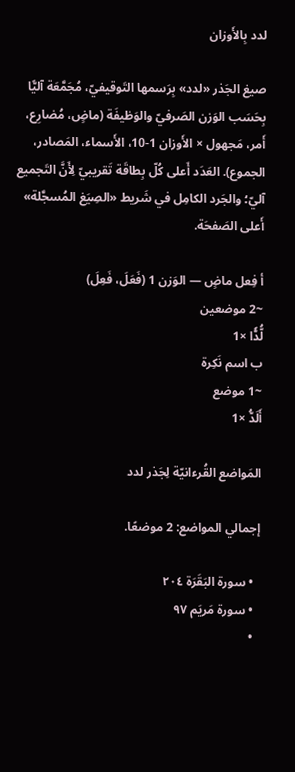لدد بِالأَوزان

صيغ الجَذر «لدد» بِرَسمها التَوقيفيّ، مُجَمَّعَة آليًّا بِحَسَب الوَزن الصَرفيّ والوَظيفَة (ماضٍ، مُضارِع، أَمر، مَجهول × الأَوزان 1-10، الأَسماء، المَصادر، الجموع). العَدَد أَعلى كُلّ بِطاقَة تَقريبيّ لِأَنَّ التَجميع آليّ؛ والجَرد الكامِل في شَريط «الصِيَغ المُسجَّلة» أَعلى الصَفحَة.

أ فِعل ماضٍ — الوَزن 1 (فَعَلَ، فَعِلَ)
~2 موضعين
لُّدّٗا ×1
ب اسم نَكِرة
~1 موضع
أَلَدُّ ×1

المَواضع القُرءانيّة لِجَذر لدد

إجمالي المواضع: 2 موضعًا.

  • سورة البَقَرَة ٢٠٤
  • سورة مَريَم ٩٧
  •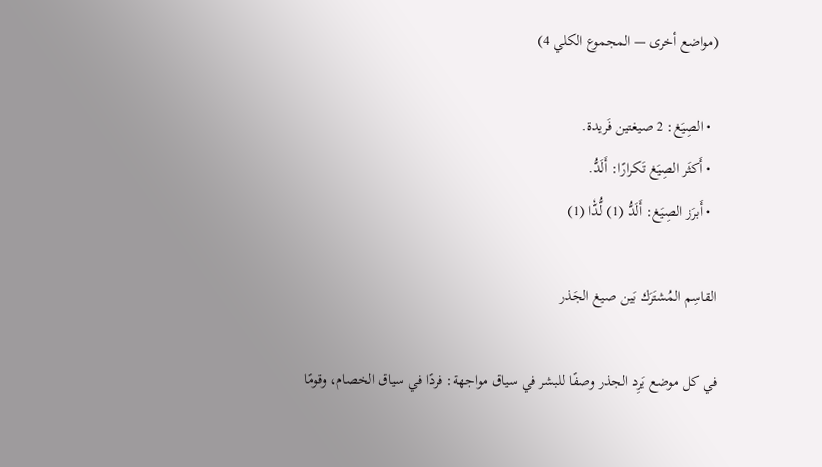(مواضع أخرى — المجموع الكلي 4)

  • الصِيَغ: 2 صيغتين فَريدة.
  • أَكثَر الصِيَغ تَكرارًا: أَلَدُّ.
  • أَبرَز الصِيَغ: أَلَدُّ (1) لُّدّٗا (1)

القاسِم المُشتَرَك بَين صيغ الجَذر

في كل موضع يَرِد الجذر وصفًا للبشر في سياق مواجهة: فردًا في سياق الخصام، وقومًا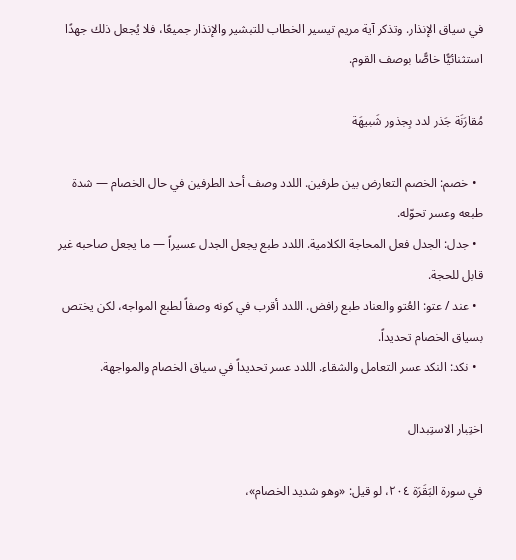في سياق الإنذار. وتذكر آية مريم تيسير الخطاب للتبشير والإنذار جميعًا، فلا يُجعل ذلك جهدًا استثنائيًّا خاصًّا بوصف القوم.

مُقارَنَة جَذر لدد بِجذور شَبيهَة

  • خصم: الخصم التعارض بين طرفين. اللدد وصف أحد الطرفين في حال الخصام — شدة طبعه وعسر تحوّله.
  • جدل: الجدل فعل المحاجة الكلامية. اللدد طبع يجعل الجدل عسيراً — ما يجعل صاحبه غير قابل للحجة.
  • عند / عتو: العُتو والعناد طبع رافض. اللدد أقرب في كونه وصفاً لطبع المواجه، لكن يختص بسياق الخصام تحديداً.
  • نكد: النكد عسر التعامل والشقاء. اللدد عسر تحديداً في سياق الخصام والمواجهة.

اختِبار الاستِبدال

في سورة البَقَرَة ٢٠٤، لو قيل: «وهو شديد الخصام»،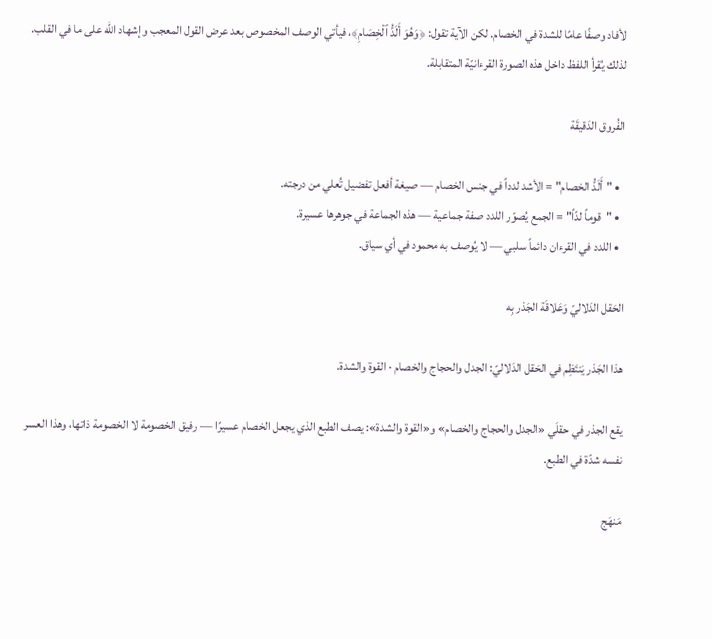لأفاد وصفًا عامًا للشدة في الخصام. لكن الآية تقول: ﴿وَهُوَ أَلَدُّ ٱلۡخِصَامِ﴾، فيأتي الوصف المخصوص بعد عرض القول المعجب وإشهاد الله على ما في القلب. لذلك يُقرأ اللفظ داخل هذه الصورة القرءانيّة المتقابلة.

الفُروق الدَقيقَة

  • "أَلَدُّ الخصام" = الأشد لدداً في جنس الخصام — صيغة أفعل تفضيل تُعلي من درجته.
  • "قوماً لدّاً" = الجمع يُصوّر اللدد صفة جماعية — هذه الجماعة في جوهرها عسيرة.
  • اللدد في القرءان دائماً سلبي — لا يُوصف به محمود في أي سياق.

الحَقل الدَلاليّ وَعَلاقَة الجَذر بِه

هذا الجَذر يَنتَظِم في الحَقل الدَلاليّ: الجدل والحجاج والخصام · القوة والشدة.

يقع الجذر في حقلَي «الجدل والحجاج والخصام» و«القوة والشدة»: يصف الطبع الذي يجعل الخصام عسيرًا — رفيق الخصومة لا الخصومة ذاتها، وهذا العسر نفسه شدّة في الطبع.

مَنهَج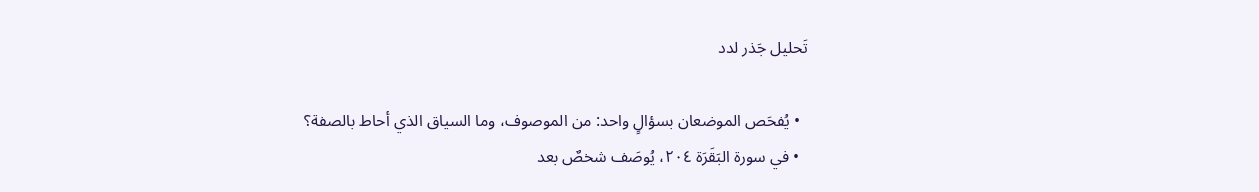تَحليل جَذر لدد

  • يُفحَص الموضعان بسؤالٍ واحد: من الموصوف، وما السياق الذي أحاط بالصفة؟
  • في سورة البَقَرَة ٢٠٤، يُوصَف شخصٌ بعد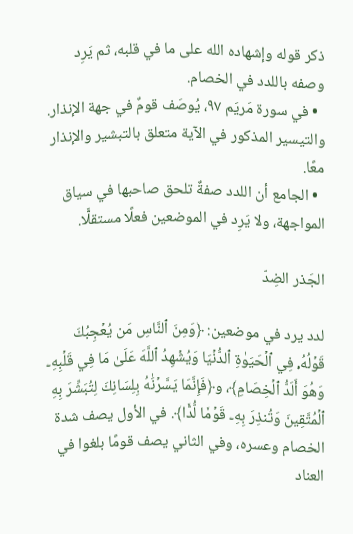ذكر قوله وإشهاده الله على ما في قلبه، ثم يَرِد وصفه باللدد في الخصام.
  • في سورة مَريَم ٩٧، يُوصَف قومٌ في جهة الإنذار. والتيسير المذكور في الآية متعلق بالتبشير والإنذار معًا.
  • الجامع أن اللدد صفةٌ تلحق صاحبها في سياق المواجهة، ولا يَرِد في الموضعين فعلًا مستقلًّا.

الجَذر الضِدّ

لدد يرد في موضعين: ﴿وَمِنَ ٱلنَّاسِ مَن يُعۡجِبُكَ قَوۡلُهُۥ فِي ٱلۡحَيَوٰةِ ٱلدُّنۡيَا وَيُشۡهِدُ ٱللَّهَ عَلَىٰ مَا فِي قَلۡبِهِۦ وَهُوَ أَلَدُّ ٱلۡخِصَامِ﴾، و﴿فَإِنَّمَا يَسَّرۡنَٰهُ بِلِسَانِكَ لِتُبَشِّرَ بِهِ ٱلۡمُتَّقِينَ وَتُنذِرَ بِهِۦ قَوۡمٗا لُّدّٗا﴾. في الأول يصف شدة الخصام وعسره، وفي الثاني يصف قومًا بلغوا في العناد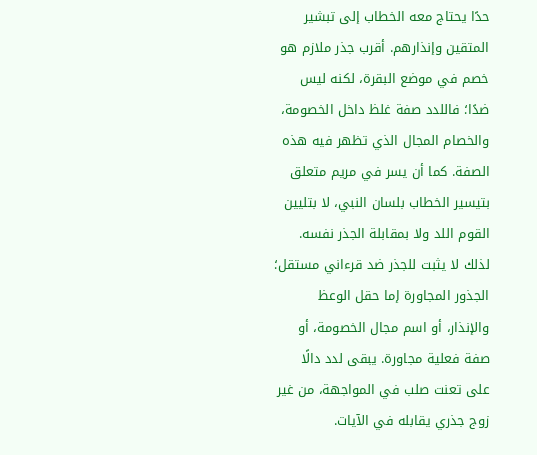حدًا يحتاج معه الخطاب إلى تبشير المتقين وإنذارهم. أقرب جذر ملازم هو خصم في موضع البقرة، لكنه ليس ضدًا؛ فاللدد صفة غلظ داخل الخصومة، والخصام المجال الذي تظهر فيه هذه الصفة. كما أن يسر في مريم متعلق بتيسير الخطاب بلسان النبي، لا بتليين القوم اللد ولا بمقابلة الجذر نفسه. لذلك لا يثبت للجذر ضد قرءاني مستقل؛ الجذور المجاورة إما حقل الوعظ والإنذار، أو اسم مجال الخصومة، أو صفة فعلية مجاورة. يبقى لدد دالًا على تعنت صلب في المواجهة، من غير زوج جذري يقابله في الآيات.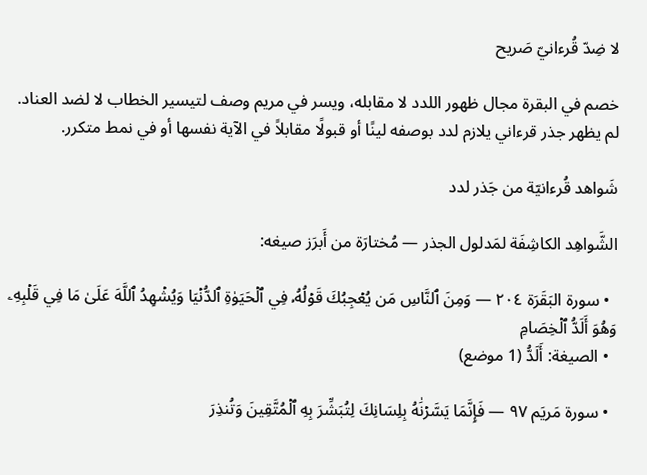لا ضِدّ قُرءانيّ صَريح

خصم في البقرة مجال ظهور اللدد لا مقابله، ويسر في مريم وصف لتيسير الخطاب لا لضد العناد. لم يظهر جذر قرءاني يلازم لدد بوصفه لينًا أو قبولًا مقابلاً في الآية نفسها أو في نمط متكرر.

شَواهد قُرءانيّة من جَذر لدد

الشَّواهِد الكاشِفَة لمَدلول الجذر — مُختارَة من أَبرَز صيغه:

  • سورة البَقَرَة ٢٠٤ — وَمِنَ ٱلنَّاسِ مَن يُعۡجِبُكَ قَوۡلُهُۥ فِي ٱلۡحَيَوٰةِ ٱلدُّنۡيَا وَيُشۡهِدُ ٱللَّهَ عَلَىٰ مَا فِي قَلۡبِهِۦ وَهُوَ أَلَدُّ ٱلۡخِصَامِ
  • الصيغة: أَلَدُّ (1 موضع)

  • سورة مَريَم ٩٧ — فَإِنَّمَا يَسَّرۡنَٰهُ بِلِسَانِكَ لِتُبَشِّرَ بِهِ ٱلۡمُتَّقِينَ وَتُنذِرَ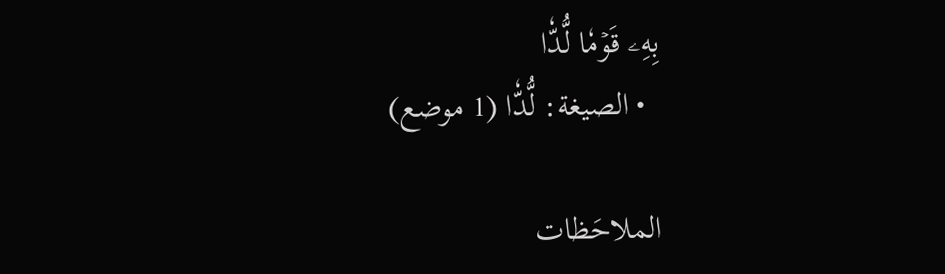بِهِۦ قَوۡمٗا لُّدّٗا
  • الصيغة: لُّدّٗا (1 موضع)

الملاحَظات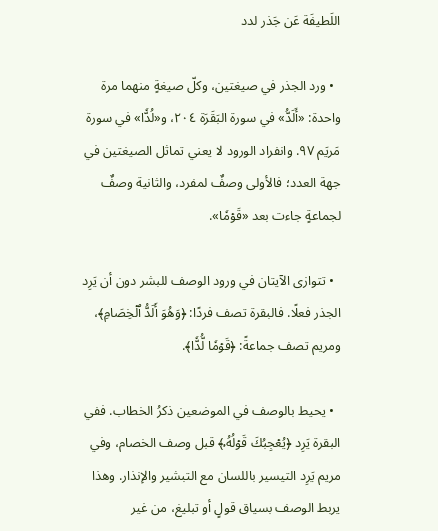اللَطيفَة عَن جَذر لدد

  • ورد الجذر في صيغتين، وكلّ صيغةٍ منهما مرة واحدة: «أَلَدُّ» في سورة البَقَرَة ٢٠٤، و«لُدّٗا» في سورة مَريَم ٩٧. وانفراد الورود لا يعني تماثل الصيغتين في جهة العدد؛ فالأولى وصفٌ لمفرد، والثانية وصفٌ لجماعةٍ جاءت بعد «قَوۡمٗا».

  • تتوازى الآيتان في ورود الوصف للبشر دون أن يَرِد الجذر فعلًا. فالبقرة تصف فردًا: ﴿وَهُوَ أَلَدُّ ٱلۡخِصَامِ﴾، ومريم تصف جماعةً: ﴿قَوۡمٗا لُّدّٗا﴾.

  • يحيط بالوصف في الموضعين ذكرُ الخطاب. ففي البقرة يَرِد ﴿يُعۡجِبُكَ قَوۡلُهُۥ﴾ قبل وصف الخصام، وفي مريم يَرِد التيسير باللسان مع التبشير والإنذار. وهذا يربط الوصف بسياق قولٍ أو تبليغ، من غير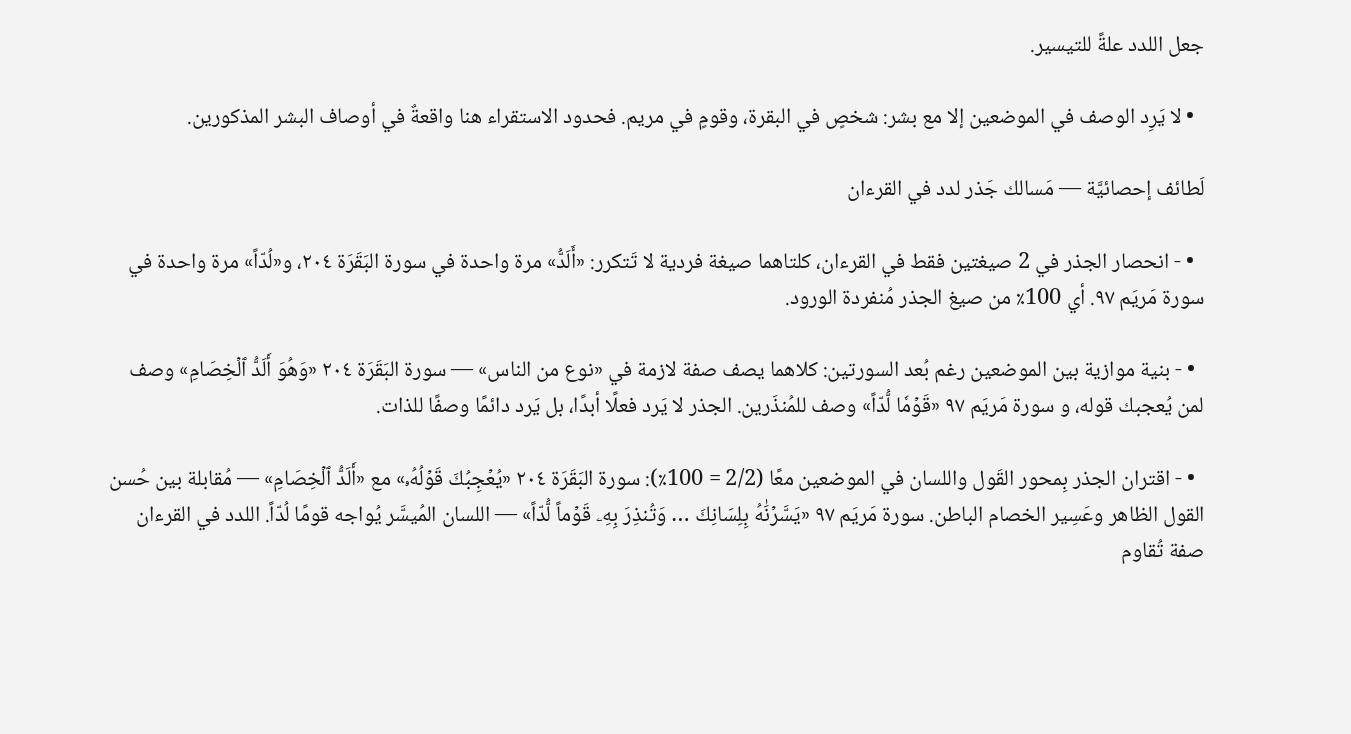جعل اللدد علةً للتيسير.

  • لا يَرِد الوصف في الموضعين إلا مع بشر: شخصٍ في البقرة، وقومٍ في مريم. فحدود الاستقراء هنا واقعةٌ في أوصاف البشر المذكورين.

لَطائف إحصائيَّة — مَسالك جَذر لدد في القرءان

  • - انحصار الجذر في 2 صيغتين فقط في القرءان، كلتاهما صيغة فردية لا تَتكرر: «أَلَدُّ» مرة واحدة في سورة البَقَرَة ٢٠٤، و«لُدّاً» مرة واحدة في سورة مَريَم ٩٧. أي 100٪ من صيغ الجذر مُنفردة الورود.

  • - بنية موازية بين الموضعين رغم بُعد السورتين: كلاهما يصف صفة لازمة في «نوع من الناس» — سورة البَقَرَة ٢٠٤ «وَهُوَ أَلَدُّ ٱلۡخِصَامِ» وصف لمن يُعجبك قوله، و سورة مَريَم ٩٧ «قَوۡمٗا لُّدّاً» وصف للمُنذَرين. الجذر لا يَرد فعلًا أبدًا، بل يَرد دائمًا وصفًا للذات.

  • - اقتران الجذر بِمحور القَول واللسان في الموضعين معًا (2/2 = 100٪): سورة البَقَرَة ٢٠٤ «يُعۡجِبُكَ قَوۡلُهُۥ» مع «أَلَدُّ ٱلۡخِصَامِ» — مُقابلة بين حُسن القول الظاهر وعَسِير الخصام الباطن. سورة مَريَم ٩٧ «يَسَّرۡنَٰهُ بِلِسَانِكَ … وَتُنذِرَ بِهِۦ قَوۡماً لُّدّاً» — اللسان المُيسَّر يُواجه قومًا لُدّاً. اللدد في القرءان صفة تُقاوم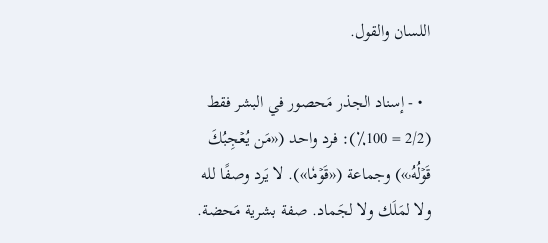اللسان والقول.

  • - إسناد الجذر مَحصور في البشر فقط (2/2 = 100٪): فرد واحد («مَن يُعۡجِبُكَ قَوۡلُهُۥ») وجماعة («قَوۡمٗا»). لا يَرد وصفًا لله ولا لمَلَك ولا لجَماد. صفة بشرية مَحضة.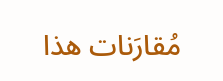مُقارَنات هذا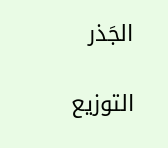الجَذر

التوزيع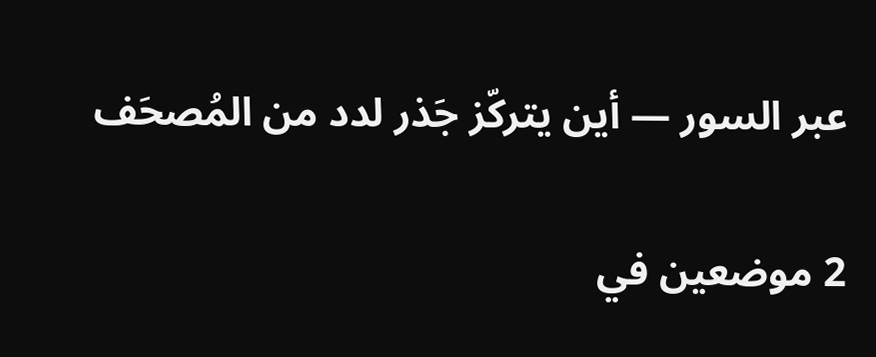عبر السور — أين يتركّز جَذر لدد من المُصحَف

2 موضعين في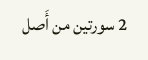2 سورتين من أَصل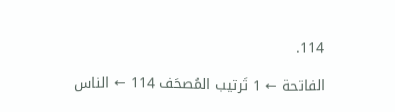114.

الفاتحة ← 1 تَرتيب المُصحَف 114 ← الناس